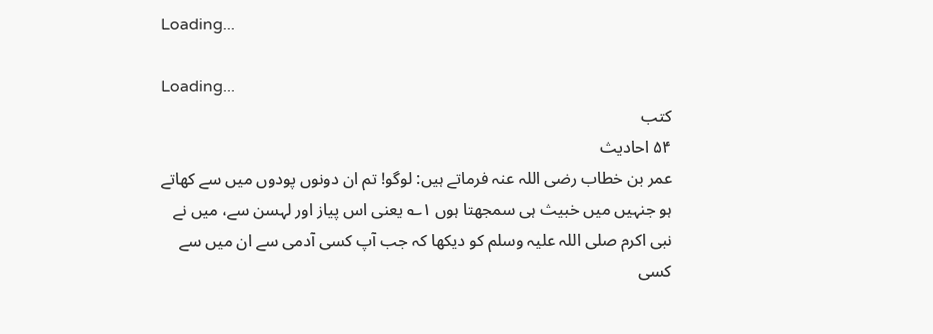Loading...

Loading...
کتب
۵۴ احادیث
عمر بن خطاب رضی اللہ عنہ فرماتے ہیں: لوگو! تم ان دونوں پودوں میں سے کھاتے ہو جنہیں میں خبیث ہی سمجھتا ہوں ۱؎ یعنی اس پیاز اور لہسن سے، میں نے نبی اکرم صلی اللہ علیہ وسلم کو دیکھا کہ جب آپ کسی آدمی سے ان میں سے کسی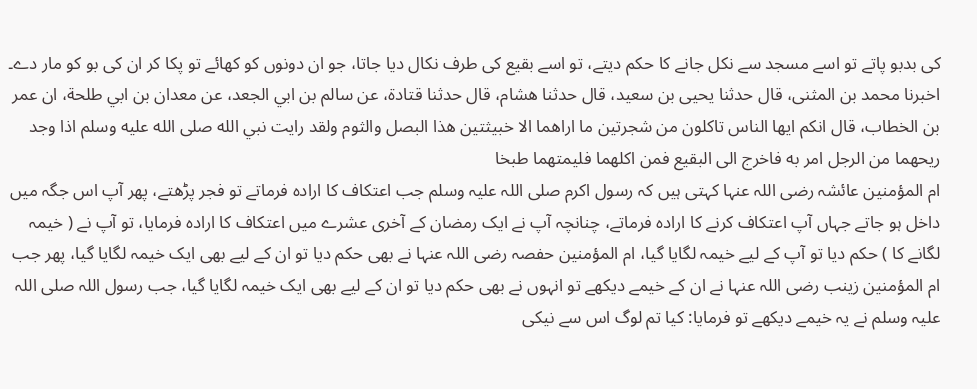کی بدبو پاتے تو اسے مسجد سے نکل جانے کا حکم دیتے، تو اسے بقیع کی طرف نکال دیا جاتا، جو ان دونوں کو کھائے تو پکا کر ان کی بو کو مار دے۔
اخبرنا محمد بن المثنى، قال حدثنا يحيى بن سعيد، قال حدثنا هشام، قال حدثنا قتادة، عن سالم بن ابي الجعد، عن معدان بن ابي طلحة، ان عمر بن الخطاب، قال انكم ايها الناس تاكلون من شجرتين ما اراهما الا خبيثتين هذا البصل والثوم ولقد رايت نبي الله صلى الله عليه وسلم اذا وجد ريحهما من الرجل امر به فاخرج الى البقيع فمن اكلهما فليمتهما طبخا
ام المؤمنین عائشہ رضی اللہ عنہا کہتی ہیں کہ رسول اکرم صلی اللہ علیہ وسلم جب اعتکاف کا ارادہ فرماتے تو فجر پڑھتے، پھر آپ اس جگہ میں داخل ہو جاتے جہاں آپ اعتکاف کرنے کا ارادہ فرماتے، چنانچہ آپ نے ایک رمضان کے آخری عشرے میں اعتکاف کا ارادہ فرمایا، تو آپ نے ( خیمہ لگانے کا ) حکم دیا تو آپ کے لیے خیمہ لگایا گیا، ام المؤمنین حفصہ رضی اللہ عنہا نے بھی حکم دیا تو ان کے لیے بھی ایک خیمہ لگایا گیا، پھر جب ام المؤمنین زینب رضی اللہ عنہا نے ان کے خیمے دیکھے تو انہوں نے بھی حکم دیا تو ان کے لیے بھی ایک خیمہ لگایا گیا، جب رسول اللہ صلی اللہ علیہ وسلم نے یہ خیمے دیکھے تو فرمایا: کیا تم لوگ اس سے نیکی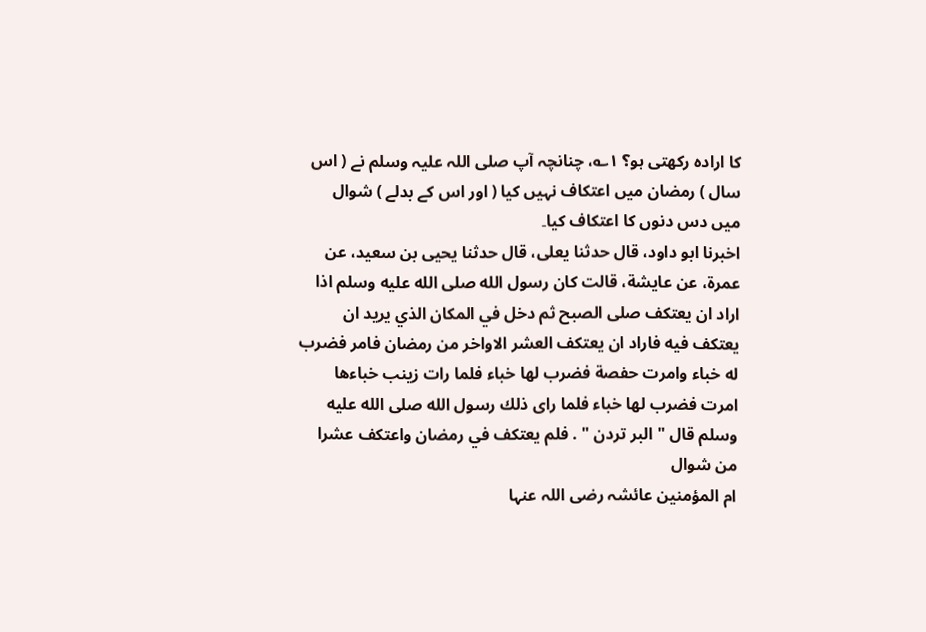کا ارادہ رکھتی ہو؟ ۱؎، چنانچہ آپ صلی اللہ علیہ وسلم نے ( اس سال ) رمضان میں اعتکاف نہیں کیا ( اور اس کے بدلے ) شوال میں دس دنوں کا اعتکاف کیا۔
اخبرنا ابو داود، قال حدثنا يعلى، قال حدثنا يحيى بن سعيد، عن عمرة، عن عايشة، قالت كان رسول الله صلى الله عليه وسلم اذا اراد ان يعتكف صلى الصبح ثم دخل في المكان الذي يريد ان يعتكف فيه فاراد ان يعتكف العشر الاواخر من رمضان فامر فضرب له خباء وامرت حفصة فضرب لها خباء فلما رات زينب خباءها امرت فضرب لها خباء فلما راى ذلك رسول الله صلى الله عليه وسلم قال " البر تردن " . فلم يعتكف في رمضان واعتكف عشرا من شوال
ام المؤمنین عائشہ رضی اللہ عنہا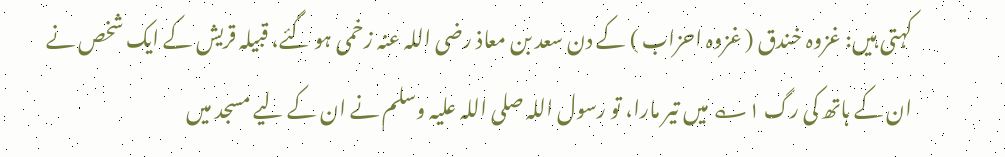کہتی ہیں: غزوہ خندق ( غزوہ احزاب ) کے دن سعد بن معاذ رضی اللہ عنہ زخمی ہو گئے، قبیلہ قریش کے ایک شخص نے ان کے ہاتھ کی رگ ۱؎ میں تیر مارا، تو رسول اللہ صلی اللہ علیہ وسلم نے ان کے لیے مسجد میں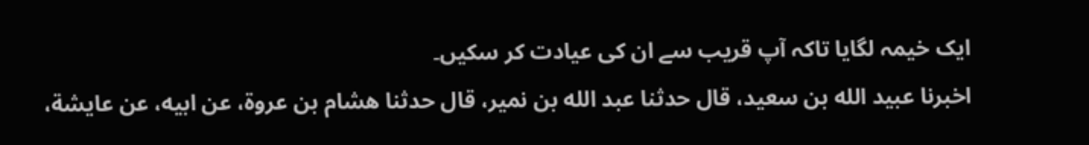ایک خیمہ لگایا تاکہ آپ قریب سے ان کی عیادت کر سکیں۔
اخبرنا عبيد الله بن سعيد، قال حدثنا عبد الله بن نمير، قال حدثنا هشام بن عروة، عن ابيه، عن عايشة،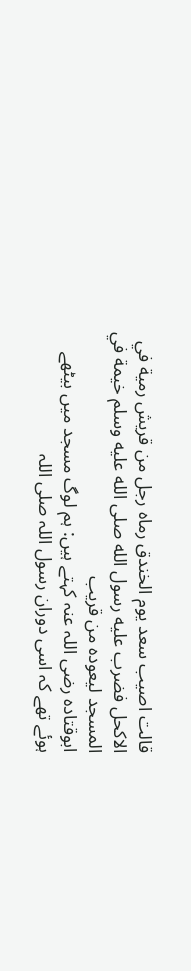قالت اصيب سعد يوم الخندق رماه رجل من قريش رمية في الاكحل فضرب عليه رسول الله صلى الله عليه وسلم خيمة في المسجد ليعوده من قريب
ابوقتادہ رضی اللہ عنہ کہتے ہیں: ہم لوگ مسجد میں بیٹھے ہوئے تھے کہ اسی دوران رسول اللہ صلی اللہ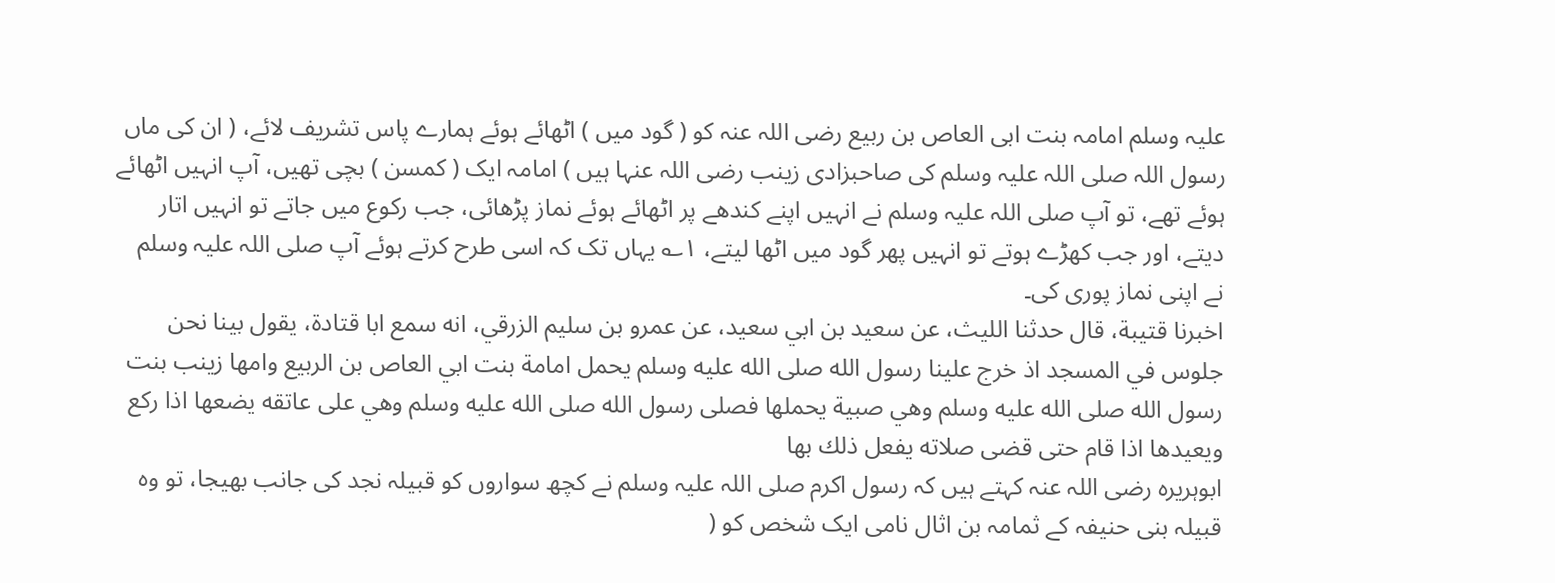علیہ وسلم امامہ بنت ابی العاص بن ربیع رضی اللہ عنہ کو ( گود میں ) اٹھائے ہوئے ہمارے پاس تشریف لائے، ( ان کی ماں رسول اللہ صلی اللہ علیہ وسلم کی صاحبزادی زینب رضی اللہ عنہا ہیں ) امامہ ایک ( کمسن ) بچی تھیں، آپ انہیں اٹھائے ہوئے تھے، تو آپ صلی اللہ علیہ وسلم نے انہیں اپنے کندھے پر اٹھائے ہوئے نماز پڑھائی، جب رکوع میں جاتے تو انہیں اتار دیتے، اور جب کھڑے ہوتے تو انہیں پھر گود میں اٹھا لیتے، ۱؎ یہاں تک کہ اسی طرح کرتے ہوئے آپ صلی اللہ علیہ وسلم نے اپنی نماز پوری کی۔
اخبرنا قتيبة، قال حدثنا الليث، عن سعيد بن ابي سعيد، عن عمرو بن سليم الزرقي، انه سمع ابا قتادة، يقول بينا نحن جلوس في المسجد اذ خرج علينا رسول الله صلى الله عليه وسلم يحمل امامة بنت ابي العاص بن الربيع وامها زينب بنت رسول الله صلى الله عليه وسلم وهي صبية يحملها فصلى رسول الله صلى الله عليه وسلم وهي على عاتقه يضعها اذا ركع ويعيدها اذا قام حتى قضى صلاته يفعل ذلك بها
ابوہریرہ رضی اللہ عنہ کہتے ہیں کہ رسول اکرم صلی اللہ علیہ وسلم نے کچھ سواروں کو قبیلہ نجد کی جانب بھیجا، تو وہ قبیلہ بنی حنیفہ کے ثمامہ بن اثال نامی ایک شخص کو (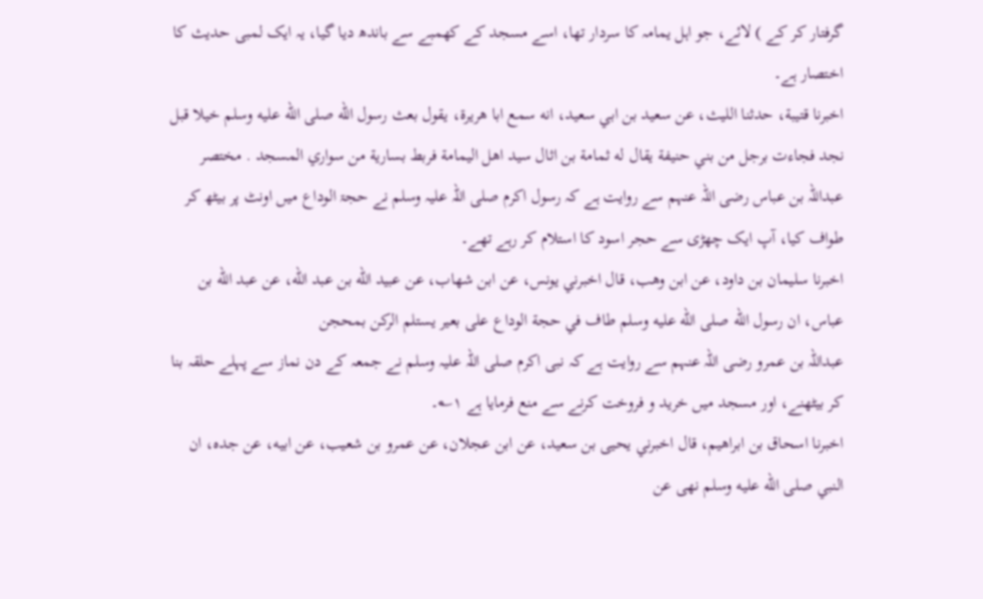گرفتار کر کے ) لائے، جو اہل یمامہ کا سردار تھا، اسے مسجد کے کھمبے سے باندھ دیا گیا، یہ ایک لمبی حدیث کا اختصار ہے۔
اخبرنا قتيبة، حدثنا الليث، عن سعيد بن ابي سعيد، انه سمع ابا هريرة، يقول بعث رسول الله صلى الله عليه وسلم خيلا قبل نجد فجاءت برجل من بني حنيفة يقال له ثمامة بن اثال سيد اهل اليمامة فربط بسارية من سواري المسجد . مختصر
عبداللہ بن عباس رضی اللہ عنہم سے روایت ہے کہ رسول اکرم صلی اللہ علیہ وسلم نے حجۃ الوداع میں اونٹ پر بیٹھ کر طواف کیا، آپ ایک چھڑی سے حجر اسود کا استلام کر رہے تھے۔
اخبرنا سليمان بن داود، عن ابن وهب، قال اخبرني يونس، عن ابن شهاب، عن عبيد الله بن عبد الله، عن عبد الله بن عباس، ان رسول الله صلى الله عليه وسلم طاف في حجة الوداع على بعير يستلم الركن بمحجن
عبداللہ بن عمرو رضی اللہ عنہم سے روایت ہے کہ نبی اکرم صلی اللہ علیہ وسلم نے جمعہ کے دن نماز سے پہلے حلقہ بنا کر بیٹھنے، اور مسجد میں خرید و فروخت کرنے سے منع فرمایا ہے ۱؎۔
اخبرنا اسحاق بن ابراهيم، قال اخبرني يحيى بن سعيد، عن ابن عجلان، عن عمرو بن شعيب، عن ابيه، عن جده، ان النبي صلى الله عليه وسلم نهى عن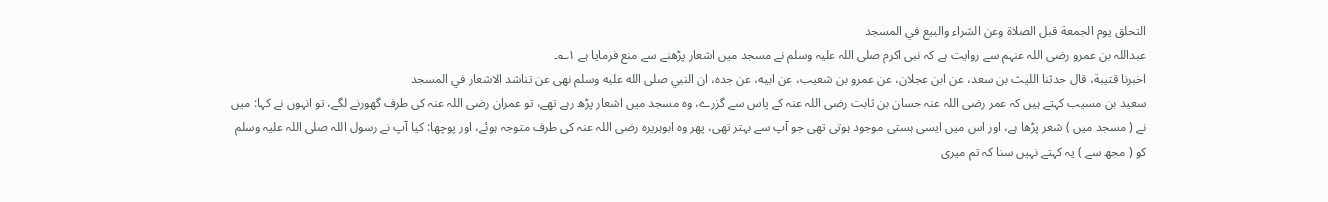التحلق يوم الجمعة قبل الصلاة وعن الشراء والبيع في المسجد
عبداللہ بن عمرو رضی اللہ عنہم سے روایت ہے کہ نبی اکرم صلی اللہ علیہ وسلم نے مسجد میں اشعار پڑھنے سے منع فرمایا ہے ۱؎۔
اخبرنا قتيبة، قال حدثنا الليث بن سعد، عن ابن عجلان، عن عمرو بن شعيب، عن ابيه، عن جده، ان النبي صلى الله عليه وسلم نهى عن تناشد الاشعار في المسجد
سعید بن مسیب کہتے ہیں کہ عمر رضی اللہ عنہ حسان بن ثابت رضی اللہ عنہ کے پاس سے گزرے، وہ مسجد میں اشعار پڑھ رہے تھے، تو عمران رضی اللہ عنہ کی طرف گھورنے لگے، تو انہوں نے کہا: میں نے ( مسجد میں ) شعر پڑھا ہے، اور اس میں ایسی ہستی موجود ہوتی تھی جو آپ سے بہتر تھی، پھر وہ ابوہریرہ رضی اللہ عنہ کی طرف متوجہ ہوئے، اور پوچھا: کیا آپ نے رسول اللہ صلی اللہ علیہ وسلم کو ( مجھ سے ) یہ کہتے نہیں سنا کہ تم میری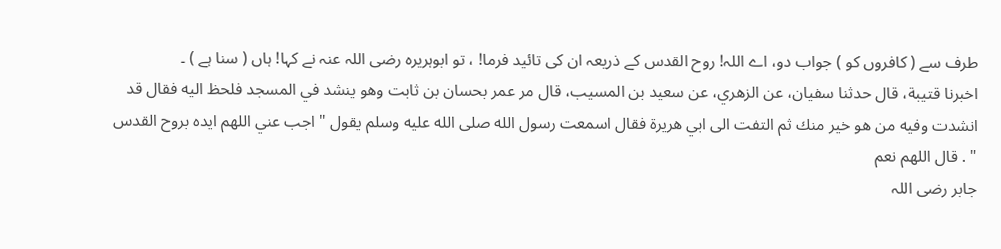طرف سے ( کافروں کو ) جواب دو، اے اللہ! روح القدس کے ذریعہ ان کی تائید فرما! ، تو ابوہریرہ رضی اللہ عنہ نے کہا! ہاں ( سنا ہے ) ۔
اخبرنا قتيبة، قال حدثنا سفيان، عن الزهري، عن سعيد بن المسيب، قال مر عمر بحسان بن ثابت وهو ينشد في المسجد فلحظ اليه فقال قد انشدت وفيه من هو خير منك ثم التفت الى ابي هريرة فقال اسمعت رسول الله صلى الله عليه وسلم يقول " اجب عني اللهم ايده بروح القدس " . قال اللهم نعم
جابر رضی اللہ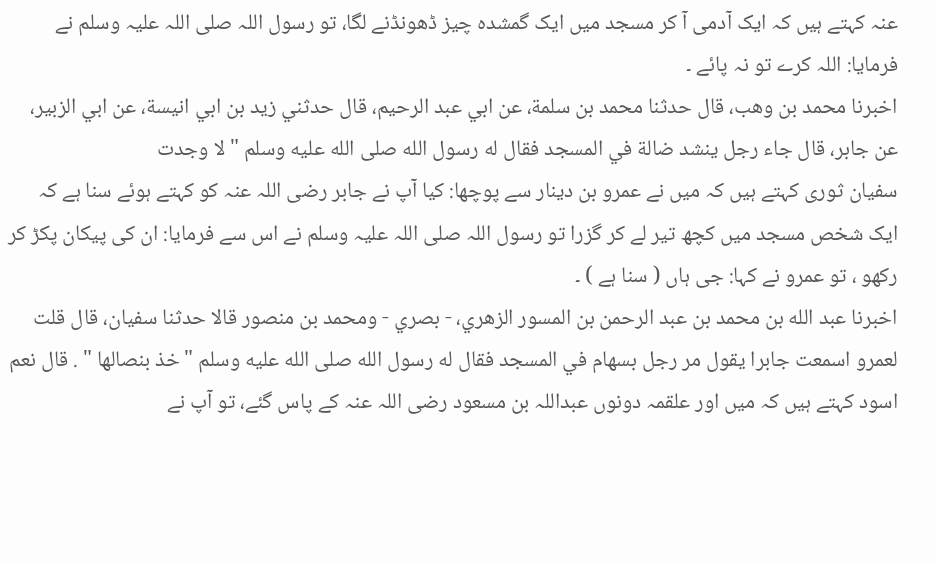عنہ کہتے ہیں کہ ایک آدمی آ کر مسجد میں ایک گمشدہ چیز ڈھونڈنے لگا، تو رسول اللہ صلی اللہ علیہ وسلم نے فرمایا: اللہ کرے تو نہ پائے ۔
اخبرنا محمد بن وهب، قال حدثنا محمد بن سلمة، عن ابي عبد الرحيم، قال حدثني زيد بن ابي انيسة، عن ابي الزبير، عن جابر، قال جاء رجل ينشد ضالة في المسجد فقال له رسول الله صلى الله عليه وسلم " لا وجدت
سفیان ثوری کہتے ہیں کہ میں نے عمرو بن دینار سے پوچھا: کیا آپ نے جابر رضی اللہ عنہ کو کہتے ہوئے سنا ہے کہ ایک شخص مسجد میں کچھ تیر لے کر گزرا تو رسول اللہ صلی اللہ علیہ وسلم نے اس سے فرمایا: ان کی پیکان پکڑ کر رکھو ، تو عمرو نے کہا: جی ہاں ( سنا ہے ) ۔
اخبرنا عبد الله بن محمد بن عبد الرحمن بن المسور الزهري، - بصري - ومحمد بن منصور قالا حدثنا سفيان، قال قلت لعمرو اسمعت جابرا يقول مر رجل بسهام في المسجد فقال له رسول الله صلى الله عليه وسلم " خذ بنصالها " . قال نعم
اسود کہتے ہیں کہ میں اور علقمہ دونوں عبداللہ بن مسعود رضی اللہ عنہ کے پاس گئے، تو آپ نے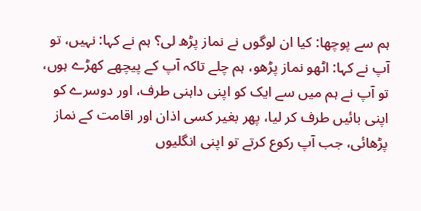ہم سے پوچھا: کیا ان لوگوں نے نماز پڑھ لی؟ ہم نے کہا: نہیں، تو آپ نے کہا: اٹھو نماز پڑھو، ہم چلے تاکہ آپ کے پیچھے کھڑے ہوں، تو آپ نے ہم میں سے ایک کو اپنی داہنی طرف، اور دوسرے کو اپنی بائیں طرف کر لیا، پھر بغیر کسی اذان اور اقامت کے نماز پڑھائی، جب آپ رکوع کرتے تو اپنی انگلیوں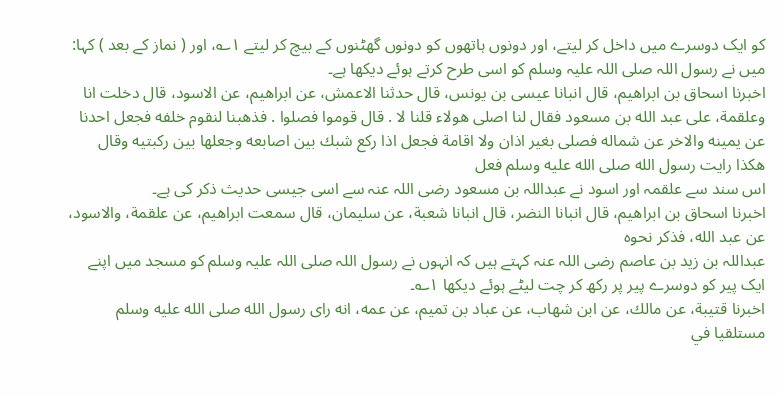کو ایک دوسرے میں داخل کر لیتے، اور دونوں ہاتھوں کو دونوں گھٹنوں کے بیچ کر لیتے ۱؎، اور ( نماز کے بعد ) کہا: میں نے رسول اللہ صلی اللہ علیہ وسلم کو اسی طرح کرتے ہوئے دیکھا ہے۔
اخبرنا اسحاق بن ابراهيم، قال انبانا عيسى بن يونس، قال حدثنا الاعمش، عن ابراهيم، عن الاسود، قال دخلت انا وعلقمة، على عبد الله بن مسعود فقال لنا اصلى هولاء قلنا لا . قال قوموا فصلوا . فذهبنا لنقوم خلفه فجعل احدنا عن يمينه والاخر عن شماله فصلى بغير اذان ولا اقامة فجعل اذا ركع شبك بين اصابعه وجعلها بين ركبتيه وقال هكذا رايت رسول الله صلى الله عليه وسلم فعل
اس سند سے علقمہ اور اسود نے عبداللہ بن مسعود رضی اللہ عنہ سے اسی جیسی حدیث ذکر کی ہے۔
اخبرنا اسحاق بن ابراهيم، قال انبانا النضر، قال انبانا شعبة، عن سليمان، قال سمعت ابراهيم، عن علقمة، والاسود، عن عبد الله، فذكر نحوه
عبداللہ بن زید بن عاصم رضی اللہ عنہ کہتے ہیں کہ انہوں نے رسول اللہ صلی اللہ علیہ وسلم کو مسجد میں اپنے ایک پیر کو دوسرے پیر پر رکھ کر چت لیٹے ہوئے دیکھا ۱؎۔
اخبرنا قتيبة، عن مالك، عن ابن شهاب، عن عباد بن تميم، عن عمه، انه راى رسول الله صلى الله عليه وسلم مستلقيا في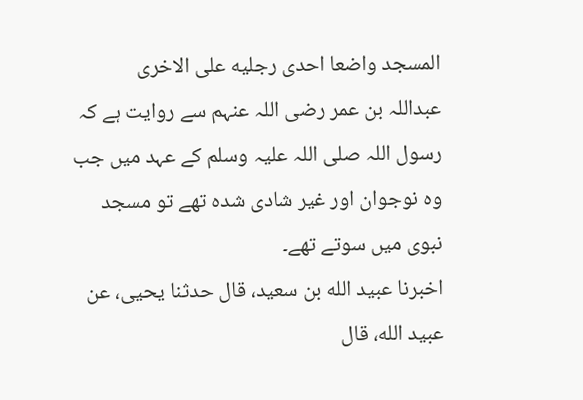المسجد واضعا احدى رجليه على الاخرى
عبداللہ بن عمر رضی اللہ عنہم سے روایت ہے کہ رسول اللہ صلی اللہ علیہ وسلم کے عہد میں جب وہ نوجوان اور غیر شادی شدہ تھے تو مسجد نبوی میں سوتے تھے۔
اخبرنا عبيد الله بن سعيد، قال حدثنا يحيى، عن عبيد الله، قال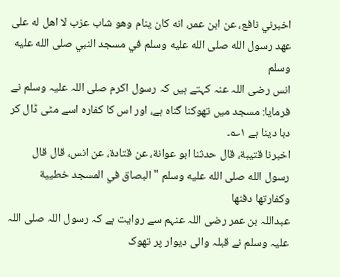اخبرني نافع، عن ابن عمر، انه كان ينام وهو شاب عزب لا اهل له على عهد رسول الله صلى الله عليه وسلم في مسجد النبي صلى الله عليه وسلم
انس رضی اللہ عنہ کہتے ہیں کہ رسول اکرم صلی اللہ علیہ وسلم نے فرمایا: مسجد میں تھوکنا گناہ ہے، اور اس کا کفارہ اسے مٹی ڈال کر دبا دینا ہے ۱؎۔
اخبرنا قتيبة، قال حدثنا ابو عوانة، عن قتادة، عن انس، قال قال رسول الله صلى الله عليه وسلم " البصاق في المسجد خطيية وكفارتها دفنها
عبداللہ بن عمر رضی اللہ عنہم سے روایت ہے کہ رسول اللہ صلی اللہ علیہ وسلم نے قبلہ والی دیوار پر تھوک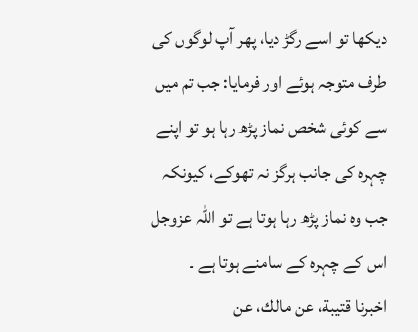دیکھا تو اسے رگڑ دیا، پھر آپ لوگوں کی طرف متوجہ ہوئے اور فرمایا: جب تم میں سے کوئی شخص نماز پڑھ رہا ہو تو اپنے چہرہ کی جانب ہرگز نہ تھوکے، کیونکہ جب وہ نماز پڑھ رہا ہوتا ہے تو اللہ عزوجل اس کے چہرہ کے سامنے ہوتا ہے ۔
اخبرنا قتيبة، عن مالك، عن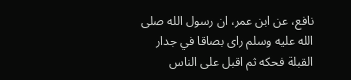نافع، عن ابن عمر، ان رسول الله صلى الله عليه وسلم راى بصاقا في جدار القبلة فحكه ثم اقبل على الناس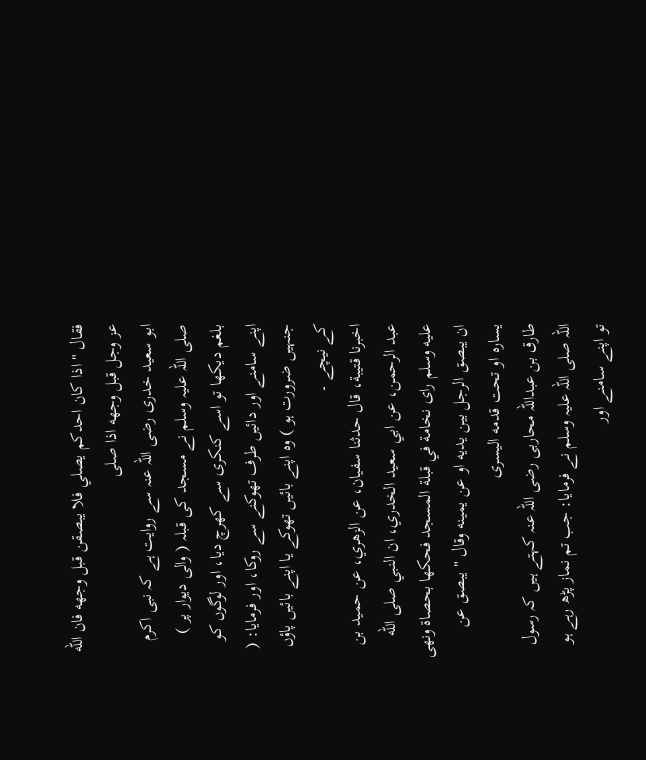فقال " اذا كان احدكم يصلي فلا يبصقن قبل وجهه فان الله عز وجل قبل وجهه اذا صلى
ابو سعید خدری رضی اللہ عنہ سے روایت ہے کہ نبی اکرم صلی اللہ علیہ وسلم نے مسجد کی قبلہ ( والی دیوار پر ) بلغم دیکھا تو اسے کنکری سے کھرچ دیا، اور لوگوں کو اپنے سامنے اور دائیں طرف تھوکنے سے روکا، اور فرمایا: ( جنہیں ضرورت ہو ) وہ اپنے بائیں تھوکے یا اپنے بائیں پاؤں کے نیچے ۔
اخبرنا قتيبة، قال حدثنا سفيان، عن الزهري، عن حميد بن عبد الرحمن، عن ابي سعيد الخدري، ان النبي صلى الله عليه وسلم راى نخامة في قبلة المسجد فحكها بحصاة ونهى ان يبصق الرجل بين يديه او عن يمينه وقال " يبصق عن يساره او تحت قدمه اليسرى
طارق بن عبداللہ محاربی رضی اللہ عنہ کہتے ہیں کہ رسول اللہ صلی اللہ علیہ وسلم نے فرمایا: جب تم نماز پڑھ رہے ہو تو اپنے سامنے اور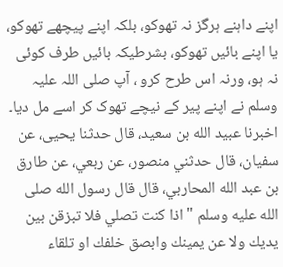اپنے داہنے ہرگز نہ تھوکو، بلکہ اپنے پیچھے تھوکو، یا اپنے بائیں تھوکو، بشرطیکہ بائیں طرف کوئی نہ ہو، ورنہ اس طرح کرو ، آپ صلی اللہ علیہ وسلم نے اپنے پیر کے نیچے تھوک کر اسے مل دیا۔
اخبرنا عبيد الله بن سعيد، قال حدثنا يحيى، عن سفيان، قال حدثني منصور، عن ربعي، عن طارق بن عبد الله المحاربي، قال قال رسول الله صلى الله عليه وسلم " اذا كنت تصلي فلا تبزقن بين يديك ولا عن يمينك وابصق خلفك او تلقاء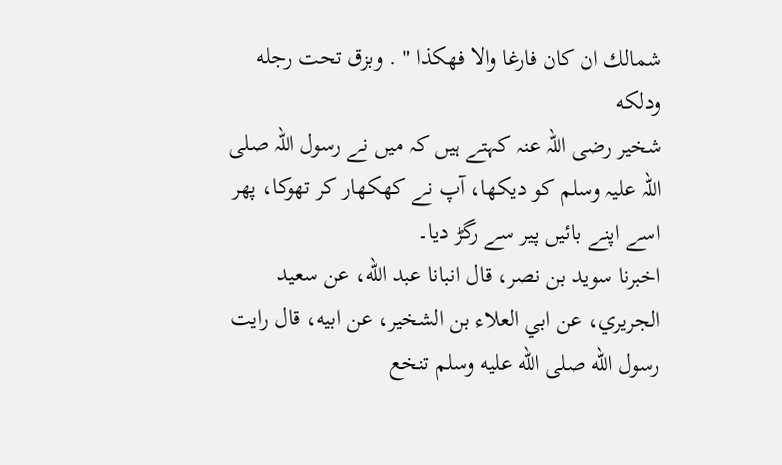شمالك ان كان فارغا والا فهكذا " . وبزق تحت رجله ودلكه
شخیر رضی اللہ عنہ کہتے ہیں کہ میں نے رسول اللہ صلی اللہ علیہ وسلم کو دیکھا، آپ نے کھکھار کر تھوکا، پھر اسے اپنے بائیں پیر سے رگڑ دیا۔
اخبرنا سويد بن نصر، قال انبانا عبد الله، عن سعيد الجريري، عن ابي العلاء بن الشخير، عن ابيه، قال رايت رسول الله صلى الله عليه وسلم تنخع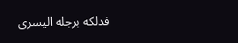فدلكه برجله اليسرى